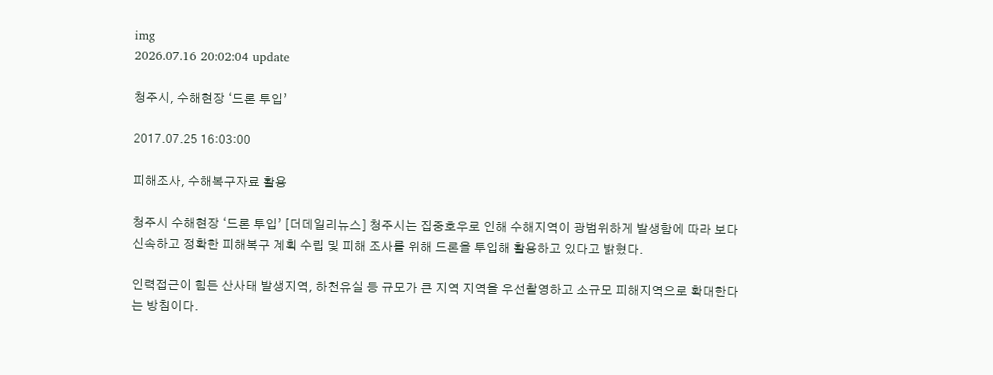img
2026.07.16 20:02:04 update

청주시, 수해현장 ‘드론 투입’

2017.07.25 16:03:00

피해조사, 수해복구자료 활용

청주시 수해현장 ‘드론 투입’ [더데일리뉴스] 청주시는 집중호우로 인해 수해지역이 광범위하게 발생함에 따라 보다 신속하고 정확한 피해복구 계획 수립 및 피해 조사를 위해 드론을 투입해 활용하고 있다고 밝혔다.

인력접근이 힘든 산사태 발생지역, 하천유실 등 규모가 큰 지역 지역을 우선촬영하고 소규모 피해지역으로 확대한다는 방침이다.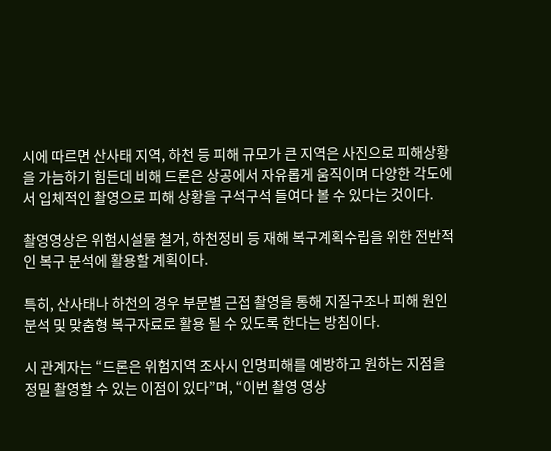시에 따르면 산사태 지역, 하천 등 피해 규모가 큰 지역은 사진으로 피해상황을 가늠하기 힘든데 비해 드론은 상공에서 자유롭게 움직이며 다양한 각도에서 입체적인 촬영으로 피해 상황을 구석구석 들여다 볼 수 있다는 것이다.

촬영영상은 위험시설물 철거, 하천정비 등 재해 복구계획수립을 위한 전반적인 복구 분석에 활용할 계획이다.

특히, 산사태나 하천의 경우 부문별 근접 촬영을 통해 지질구조나 피해 원인 분석 및 맞춤형 복구자료로 활용 될 수 있도록 한다는 방침이다.

시 관계자는 “드론은 위험지역 조사시 인명피해를 예방하고 원하는 지점을 정밀 촬영할 수 있는 이점이 있다”며, “이번 촬영 영상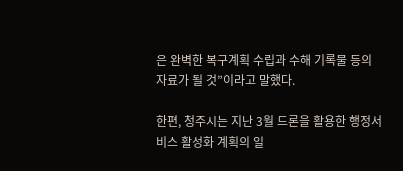은 완벽한 복구계획 수립과 수해 기록물 등의 자료가 될 것”이라고 말했다.

한편, 청주시는 지난 3월 드론을 활용한 행정서비스 활성화 계획의 일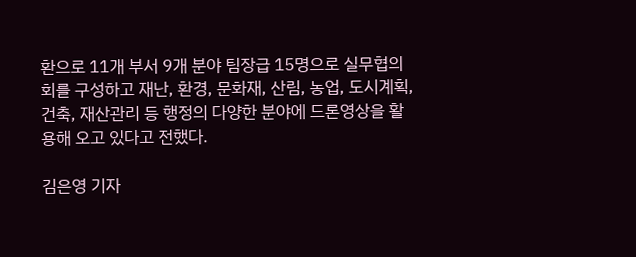환으로 11개 부서 9개 분야 팀장급 15명으로 실무협의회를 구성하고 재난, 환경, 문화재, 산림, 농업, 도시계획, 건축, 재산관리 등 행정의 다양한 분야에 드론영상을 활용해 오고 있다고 전했다.

김은영 기자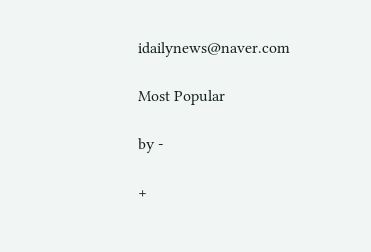idailynews@naver.com

Most Popular

by -

+